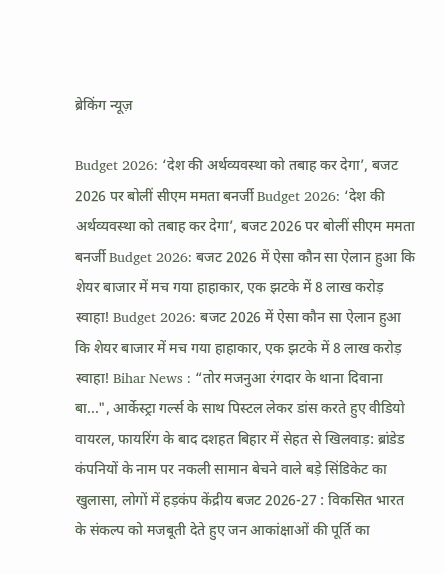ब्रेकिंग न्यूज़

Budget 2026: ‘देश की अर्थव्यवस्था को तबाह कर देगा’, बजट 2026 पर बोलीं सीएम ममता बनर्जी Budget 2026: ‘देश की अर्थव्यवस्था को तबाह कर देगा’, बजट 2026 पर बोलीं सीएम ममता बनर्जी Budget 2026: बजट 2026 में ऐसा कौन सा ऐलान हुआ कि शेयर बाजार में मच गया हाहाकार, एक झटके में 8 लाख करोड़ स्वाहा! Budget 2026: बजट 2026 में ऐसा कौन सा ऐलान हुआ कि शेयर बाजार में मच गया हाहाकार, एक झटके में 8 लाख करोड़ स्वाहा! Bihar News : “तोर मजनुआ रंगदार के थाना दिवाना बा...", आर्केस्ट्रा गर्ल्स के साथ पिस्टल लेकर डांस करते हुए वीडियो वायरल, फायरिंग के बाद दशहत बिहार में सेहत से खिलवाड़: ब्रांडेड कंपनियों के नाम पर नकली सामान बेचने वाले बड़े सिंडिकेट का खुलासा, लोगों में हड़कंप केंद्रीय बजट 2026-27 : विकसित भारत के संकल्प को मजबूती देते हुए जन आकांक्षाओं की पूर्ति का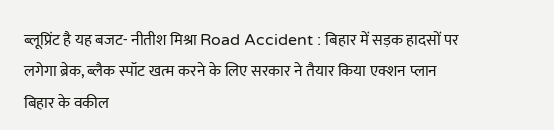ब्लूप्रिंट है यह बजट- नीतीश मिश्रा Road Accident : बिहार में सड़क हादसों पर लगेगा ब्रेक, ब्लैक स्पॉट खत्म करने के लिए सरकार ने तैयार किया एक्शन प्लान बिहार के वकील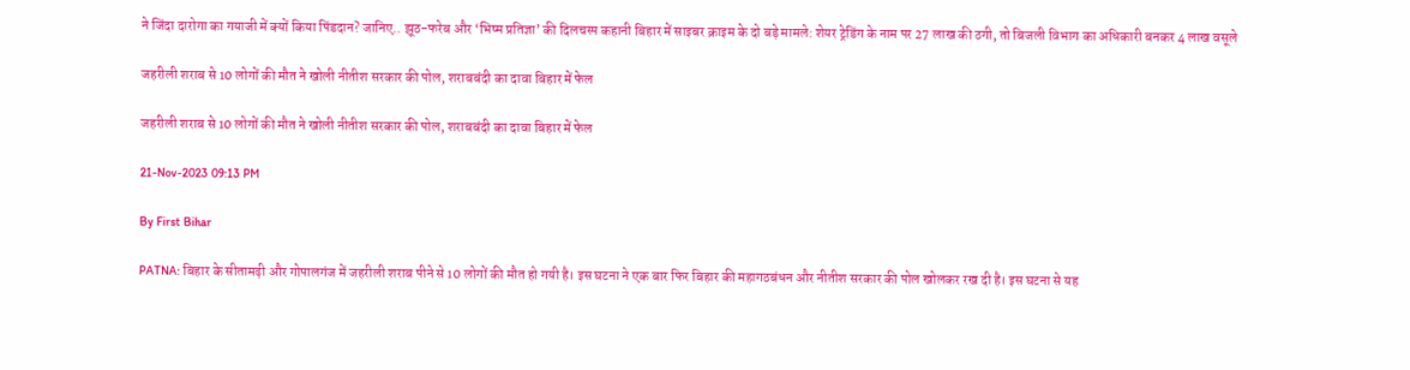ने जिंदा दारोगा का गयाजी में क्यों किया पिंडदान? जानिए.. झूठ-फरेब और ‘भिष्म प्रतिज्ञा’ की दिलचस्प कहानी बिहार में साइबर क्राइम के दो बड़े मामले: शेयर ट्रेडिंग के नाम पर 27 लाख की ठगी, तो बिजली विभाग का अधिकारी बनकर 4 लाख वसूले

जहरीली शराब से 10 लोगों की मौत ने खोली नीतीश सरकार की पोल, शराबबंदी का दावा बिहार में फेल

जहरीली शराब से 10 लोगों की मौत ने खोली नीतीश सरकार की पोल, शराबबंदी का दावा बिहार में फेल

21-Nov-2023 09:13 PM

By First Bihar

PATNA: बिहार के सीतामढ़ी और गोपालगंज में जहरीली शराब पीने से 10 लोगों की मौत हो गयी है। इस घटना ने एक बार फिर बिहार की महागठबंधन और नीतीश सरकार की पोल खोलकर रख दी है। इस घटना से यह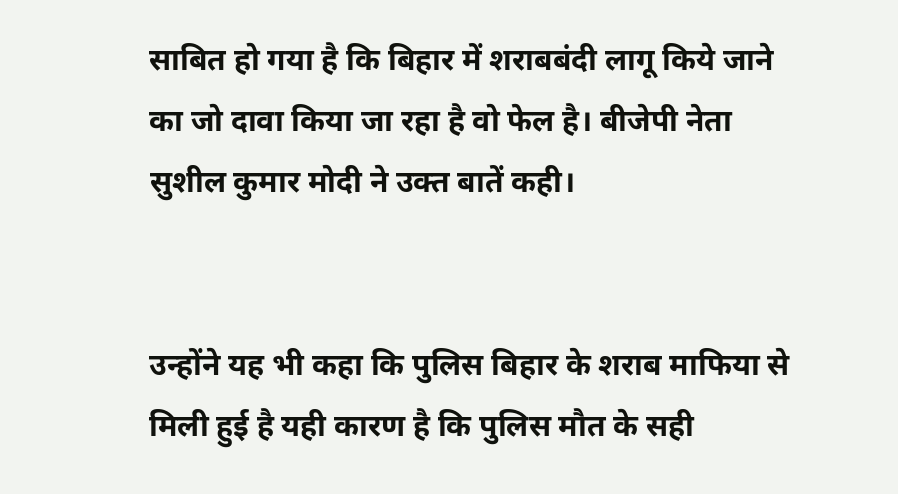साबित हो गया है कि बिहार में शराबबंदी लागू किये जाने का जो दावा किया जा रहा है वो फेल है। बीजेपी नेता सुशील कुमार मोदी ने उक्त बातें कही।


उन्होंने यह भी कहा कि पुलिस बिहार के शराब माफिया से मिली हुई है यही कारण है कि पुलिस मौत के सही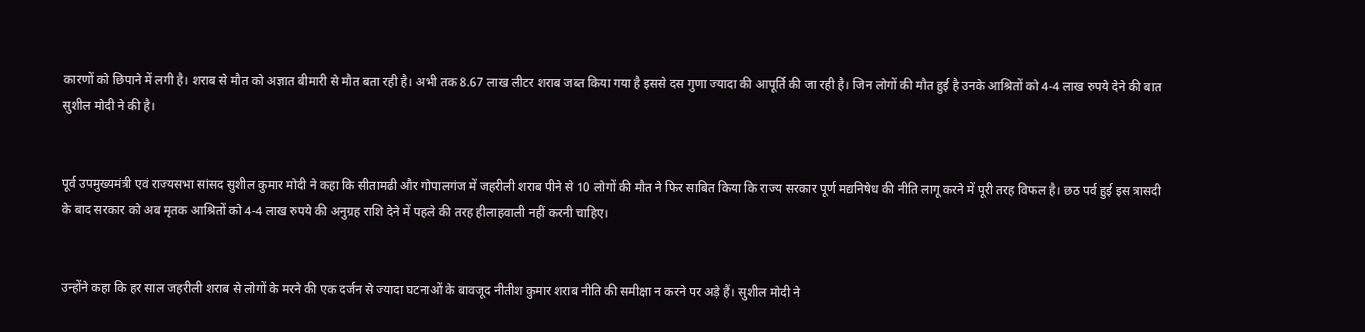कारणों को छिपाने में लगी है। शराब से मौत को अज्ञात बीमारी से मौत बता रही है। अभी तक 8.67 लाख लीटर शराब जब्त किया गया है इससे दस गुणा ज्यादा की आपूर्ति की जा रही है। जिन लोगों की मौत हुई है उनके आश्रितों को 4-4 लाख रुपये देने की बात सुशील मोदी ने की है।


पूर्व उपमुख्यमंत्री एवं राज्यसभा सांसद सुशील कुमार मोदी ने कहा कि सीतामढी और गोपालगंज में जहरीली शराब पीने से 10 लोगों की मौत ने फिर साबित किया कि राज्य सरकार पूर्ण मद्यनिषेध की नीति लागू करने में पूरी तरह विफल है। छठ पर्व हुई इस त्रासदी के बाद सरकार को अब मृतक आश्रितों को 4-4 लाख रुपये की अनुग्रह राशि देने में पहले की तरह हीलाहवाली नहीं करनी चाहिए।


उन्होंने कहा कि हर साल जहरीली शराब से लोगों के मरने की एक दर्जन से ज्यादा घटनाओं के बावजूद नीतीश कुमार शराब नीति की समीक्षा न करने पर अड़े हैं। सुशील मोदी ने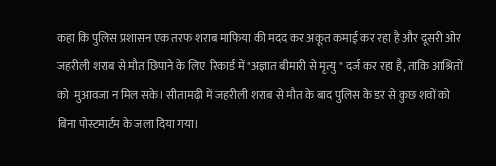कहा कि पुलिस प्रशासन एक तरफ शराब माफिया की मदद कर अकूत कमाई कर रहा है और दूसरी ओर जहरीली शराब से मौत छिपाने के लिए  रिकार्ड में "अज्ञात बीमारी से मृत्यु " दर्ज कर रहा है, ताकि आश्रितों को  मुआवजा न मिल सके। सीतामढ़ी में जहरीली शराब से मौत के बाद पुलिस के डर से कुछ शवों को बिना पोस्टमार्टम के जला दिया गया।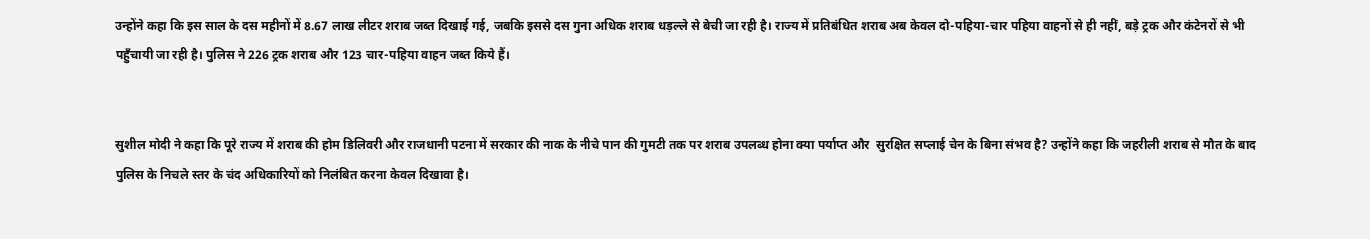उन्होंने कहा कि इस साल के दस महीनों में 8.67 लाख लीटर शराब जब्त दिखाई गई, जबकि इससे दस गुना अधिक शराब धड़ल्ले से बेची जा रही है। राज्य में प्रतिबंधित शराब अब केवल दो-पहिया-चार पहिया वाहनों से ही नहीं, बड़े ट्रक और कंटेनरों से भी पहुँचायी जा रही है। पुलिस ने 226 ट्रक शराब और 123 चार-पहिया वाहन जब्त किये हैं।


सुशील मोदी ने कहा कि पूरे राज्य में शराब की होम डिलिवरी और राजधानी पटना में सरकार की नाक के नीचे पान की गुमटी तक पर शराब उपलब्ध होना क्या पर्याप्त और  सुरक्षित सप्लाई चेन के बिना संभव है? उन्होंने कहा कि जहरीली शराब से मौत के बाद पुलिस के निचले स्तर के चंद अधिकारियों को निलंबित करना केवल दिखावा है।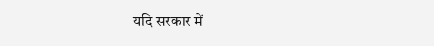यदि सरकार में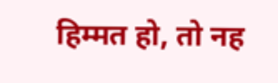हिम्मत हो, तो नह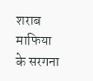शराब माफिया के सरगना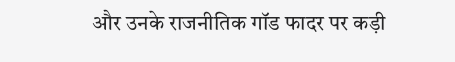और उनके राजनीतिक गॉड फादर पर कड़ी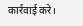कार्रवाई करे।